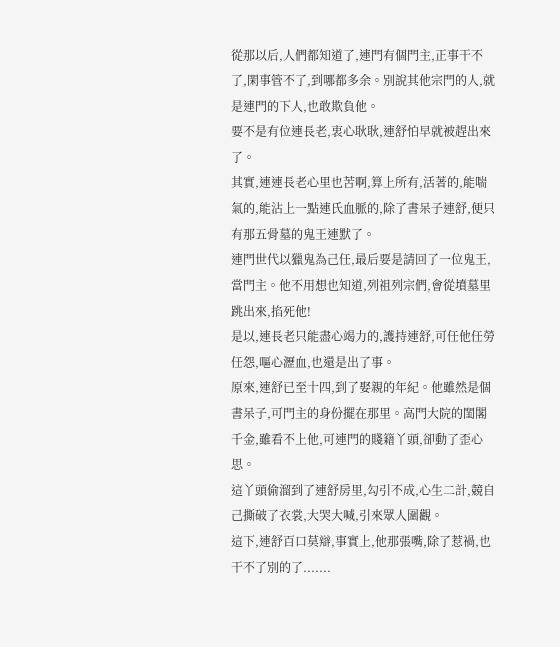從那以后,人們都知道了,連門有個門主,正事干不了,閑事管不了,到哪都多余。別說其他宗門的人,就是連門的下人,也敢欺負他。
要不是有位連長老,衷心耿耿,連舒怕早就被趕出來了。
其實,連連長老心里也苦啊,算上所有,活著的,能喘氣的,能沾上一點連氏血脈的,除了書呆子連舒,便只有那五骨墓的鬼王連默了。
連門世代以獵鬼為己任,最后要是請回了一位鬼王,當門主。他不用想也知道,列祖列宗們,會從墳墓里跳出來,掐死他!
是以,連長老只能盡心竭力的,護持連舒,可任他任勞任怨,嘔心瀝血,也還是出了事。
原來,連舒已至十四,到了娶親的年紀。他雖然是個書呆子,可門主的身份擺在那里。高門大院的閨閣千金,雖看不上他,可連門的賤籍丫頭,卻動了歪心思。
這丫頭偷溜到了連舒房里,勾引不成,心生二計,競自己撕破了衣裳,大哭大喊,引來眾人圍觀。
這下,連舒百口莫辯,事實上,他那張嘴,除了惹禍,也干不了別的了.......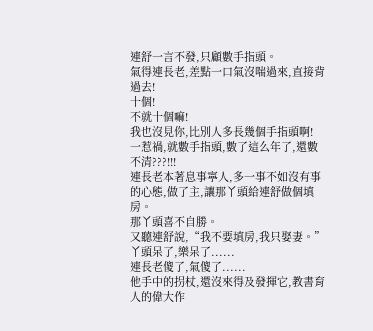連舒一言不發,只顧數手指頭。
氣得連長老,差點一口氣沒喘過來,直接背過去!
十個!
不就十個嘛!
我也沒見你,比別人多長幾個手指頭啊!
一惹禍,就數手指頭,數了這么年了,還數不清???!!!
連長老本著息事寧人,多一事不如沒有事的心態,做了主,讓那丫頭給連舒做個填房。
那丫頭喜不自勝。
又聽連舒說,“我不要填房,我只娶妻。”
丫頭呆了,樂呆了......
連長老傻了,氣傻了......
他手中的拐杖,還沒來得及發揮它,教書育人的偉大作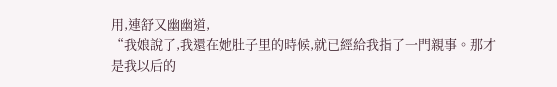用,連舒又幽幽道,
“我娘說了,我還在她肚子里的時候,就已經給我指了一門親事。那才是我以后的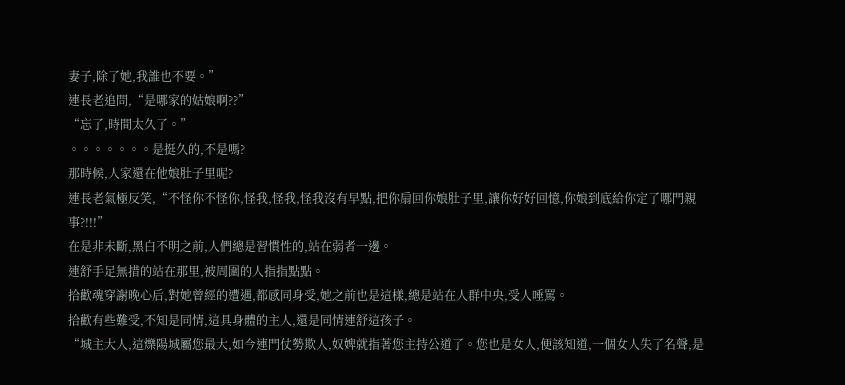妻子,除了她,我誰也不要。”
連長老追問,“是哪家的姑娘啊??”
“忘了,時間太久了。”
。。。。。。。是挺久的,不是嗎?
那時候,人家還在他娘肚子里呢?
連長老氣極反笑,“不怪你不怪你,怪我,怪我,怪我沒有早點,把你扇回你娘肚子里,讓你好好回憶,你娘到底給你定了哪門親事?!!!”
在是非未斷,黑白不明之前,人們總是習慣性的,站在弱者一邊。
連舒手足無措的站在那里,被周圍的人指指點點。
拾歡魂穿謝晚心后,對她曾經的遭遇,都感同身受,她之前也是這樣,總是站在人群中央,受人唾罵。
拾歡有些難受,不知是同情,這具身體的主人,還是同情連舒這孩子。
“城主大人,這爍陽城屬您最大,如今連門仗勢欺人,奴婢就指著您主持公道了。您也是女人,便該知道,一個女人失了名聲,是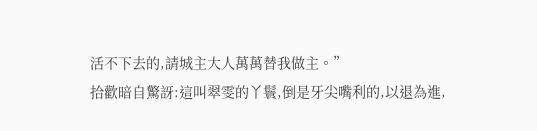活不下去的,請城主大人萬萬替我做主。”
拾歡暗自驚訝:這叫翠雯的丫鬟,倒是牙尖嘴利的,以退為進,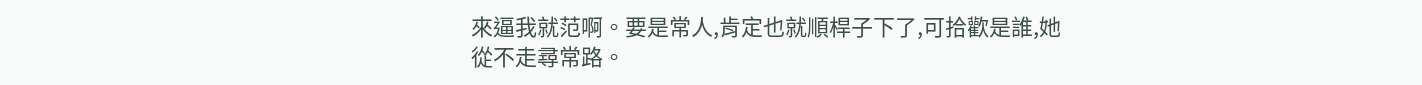來逼我就范啊。要是常人,肯定也就順桿子下了,可拾歡是誰,她從不走尋常路。